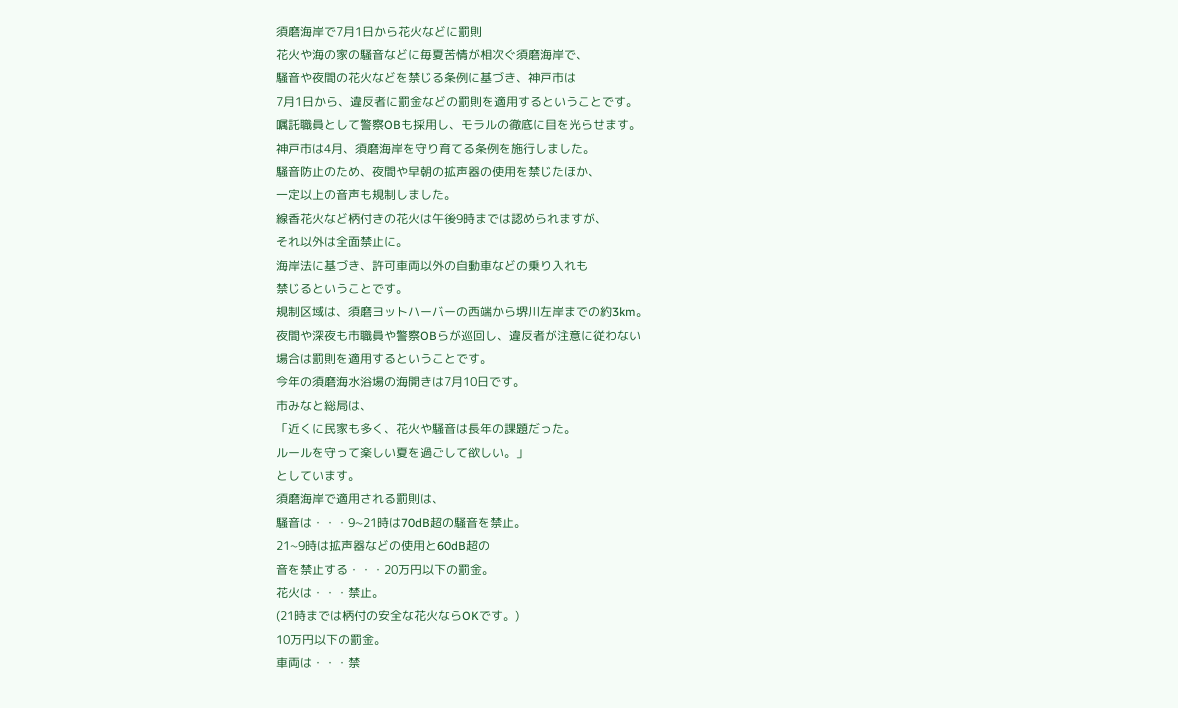須磨海岸で7月1日から花火などに罰則
花火や海の家の騒音などに毎夏苦情が相次ぐ須磨海岸で、
騒音や夜間の花火などを禁じる条例に基づき、神戸市は
7月1日から、違反者に罰金などの罰則を適用するということです。
嘱託職員として警察OBも採用し、モラルの徹底に目を光らせます。
神戸市は4月、須磨海岸を守り育てる条例を施行しました。
騒音防止のため、夜間や早朝の拡声器の使用を禁じたほか、
一定以上の音声も規制しました。
線香花火など柄付きの花火は午後9時までは認められますが、
それ以外は全面禁止に。
海岸法に基づき、許可車両以外の自動車などの乗り入れも
禁じるということです。
規制区域は、須磨ヨットハーバーの西端から堺川左岸までの約3km。
夜間や深夜も市職員や警察OBらが巡回し、違反者が注意に従わない
場合は罰則を適用するということです。
今年の須磨海水浴場の海開きは7月10日です。
市みなと総局は、
「近くに民家も多く、花火や騒音は長年の課題だった。
ルールを守って楽しい夏を過ごして欲しい。」
としています。
須磨海岸で適用される罰則は、
騒音は・・・9~21時は70dB超の騒音を禁止。
21~9時は拡声器などの使用と60dB超の
音を禁止する・・・20万円以下の罰金。
花火は・・・禁止。
(21時までは柄付の安全な花火ならOKです。)
10万円以下の罰金。
車両は・・・禁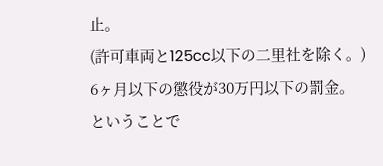止。
(許可車両と125cc以下の二里社を除く。)
6ヶ月以下の懲役が30万円以下の罰金。
ということで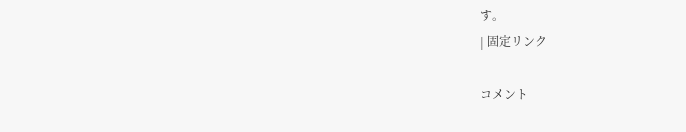す。
| 固定リンク

コメント